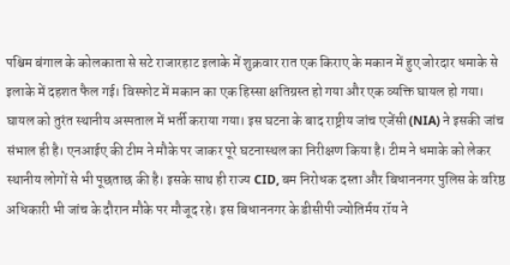पश्चिम बंगाल के कोलकाता से सटे राजारहाट इलाके में शुक्रवार रात एक किराए के मकान में हुए जोरदार धमाके से इलाके में दहशत फैल गई। विस्फोट में मकान का एक हिस्सा क्षतिग्रस्त हो गया और एक व्यक्ति घायल हो गया। घायल को तुरंत स्थानीय अस्पताल में भर्ती कराया गया। इस घटना के बाद राष्ट्रीय जांच एजेंसी (NIA) ने इसकी जांच संभाल ही है। एनआईए की टीम ने मौके पर जाकर पूरे घटनास्थल का निरीक्षण किया है। टीम ने धमाके को लेकर स्थानीय लोगों से भी पूछताछ की है। इसके साथ ही राज्य CID, बम निरोधक दस्ता और बिधाननगर पुलिस के वरिष्ठ अधिकारी भी जांच के दौरान मौके पर मौजूद रहे। इस बिधाननगर के डीसीपी ज्योतिर्मय रॉय ने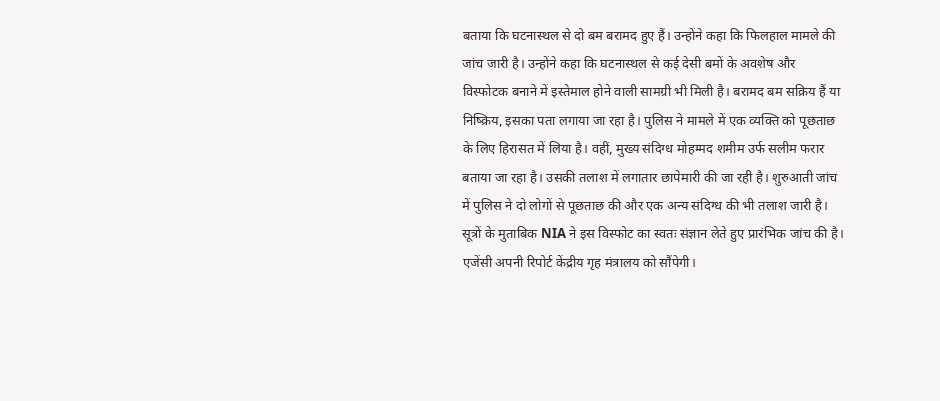बताया कि घटनास्थल से दो बम बरामद हुए हैं। उन्होंने कहा कि फिलहाल मामले की जांच जारी है। उन्होंने कहा कि घटनास्थल से कई देसी बमों के अवशेष और विस्फोटक बनाने में इस्तेमाल होने वाली सामग्री भी मिली है। बरामद बम सक्रिय हैं या निष्क्रिय, इसका पता लगाया जा रहा है। पुलिस ने मामले में एक व्यक्ति को पूछताछ के लिए हिरासत में लिया है। वहीं, मुख्य संदिग्ध मोहम्मद शमीम उर्फ सलीम फरार बताया जा रहा है। उसकी तलाश में लगातार छापेमारी की जा रही है। शुरुआती जांच में पुलिस ने दो लोगों से पूछताछ की और एक अन्य संदिग्ध की भी तलाश जारी है। सूत्रों के मुताबिक NIA ने इस विस्फोट का स्वतः संज्ञान लेते हुए प्रारंभिक जांच की है। एजेंसी अपनी रिपोर्ट केंद्रीय गृह मंत्रालय को सौंपेगी।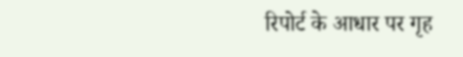रिपोर्ट के आधार पर गृह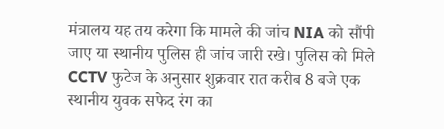मंत्रालय यह तय करेगा कि मामले की जांच NIA को सौंपी जाए या स्थानीय पुलिस ही जांच जारी रखे। पुलिस को मिले CCTV फुटेज के अनुसार शुक्रवार रात करीब 8 बजे एक स्थानीय युवक सफेद रंग का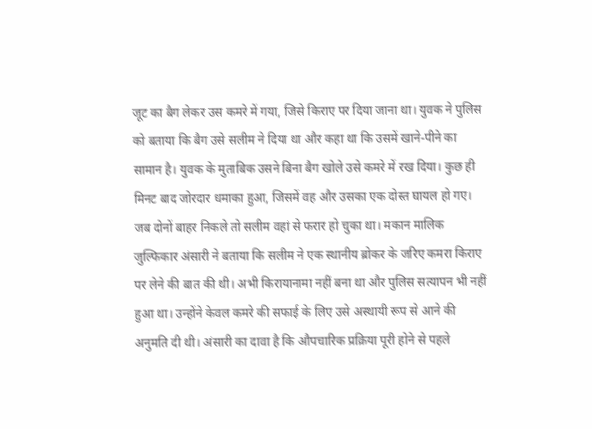जूट का बैग लेकर उस कमरे में गया, जिसे किराए पर दिया जाना था। युवक ने पुलिस को बताया कि बैग उसे सलीम ने दिया था और कहा था कि उसमें खाने-पीने का सामान है। युवक के मुताबिक उसने बिना बैग खोले उसे कमरे में रख दिया। कुछ ही मिनट बाद जोरदार धमाका हुआ, जिसमें वह और उसका एक दोस्त घायल हो गए। जब दोनों बाहर निकले तो सलीम वहां से फरार हो चुका था। मकान मालिक जुल्फिकार अंसारी ने बताया कि सलीम ने एक स्थानीय ब्रोकर के जरिए कमरा किराए पर लेने की बात की थी। अभी किरायानामा नहीं बना था और पुलिस सत्यापन भी नहीं हुआ था। उन्होंने केवल कमरे की सफाई के लिए उसे अस्थायी रूप से आने की अनुमति दी थी। अंसारी का दावा है कि औपचारिक प्रक्रिया पूरी होने से पहले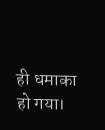ही धमाका हो गया।